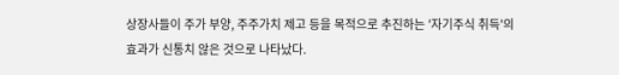상장사들이 주가 부양, 주주가치 제고 등을 목적으로 추진하는 '자기주식 취득'의 효과가 신통치 않은 것으로 나타났다.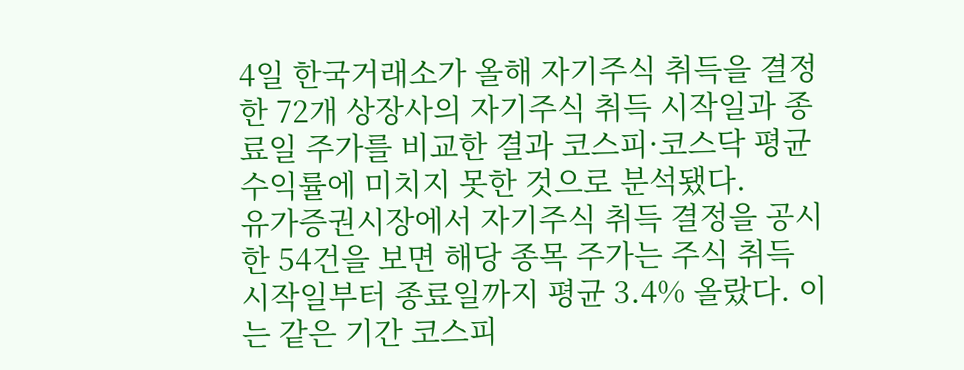4일 한국거래소가 올해 자기주식 취득을 결정한 72개 상장사의 자기주식 취득 시작일과 종료일 주가를 비교한 결과 코스피·코스닥 평균 수익률에 미치지 못한 것으로 분석됐다.
유가증권시장에서 자기주식 취득 결정을 공시한 54건을 보면 해당 종목 주가는 주식 취득 시작일부터 종료일까지 평균 3.4% 올랐다. 이는 같은 기간 코스피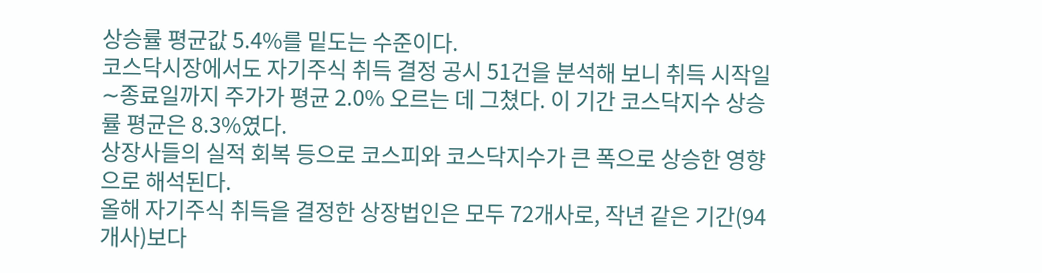상승률 평균값 5.4%를 밑도는 수준이다.
코스닥시장에서도 자기주식 취득 결정 공시 51건을 분석해 보니 취득 시작일∼종료일까지 주가가 평균 2.0% 오르는 데 그쳤다. 이 기간 코스닥지수 상승률 평균은 8.3%였다.
상장사들의 실적 회복 등으로 코스피와 코스닥지수가 큰 폭으로 상승한 영향으로 해석된다.
올해 자기주식 취득을 결정한 상장법인은 모두 72개사로, 작년 같은 기간(94개사)보다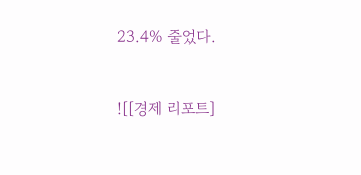23.4% 줄었다.



![[경제 리포트]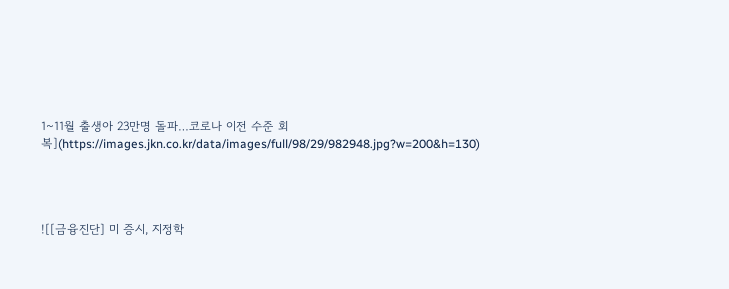1~11월 출생아 23만명 돌파…코로나 이전 수준 회복](https://images.jkn.co.kr/data/images/full/98/29/982948.jpg?w=200&h=130)




![[금융진단] 미 증시, 지정학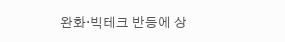완화·빅테크 반등에 상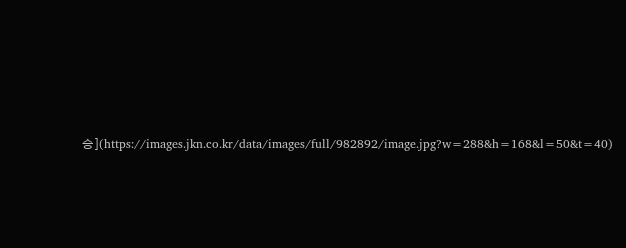승](https://images.jkn.co.kr/data/images/full/982892/image.jpg?w=288&h=168&l=50&t=40)